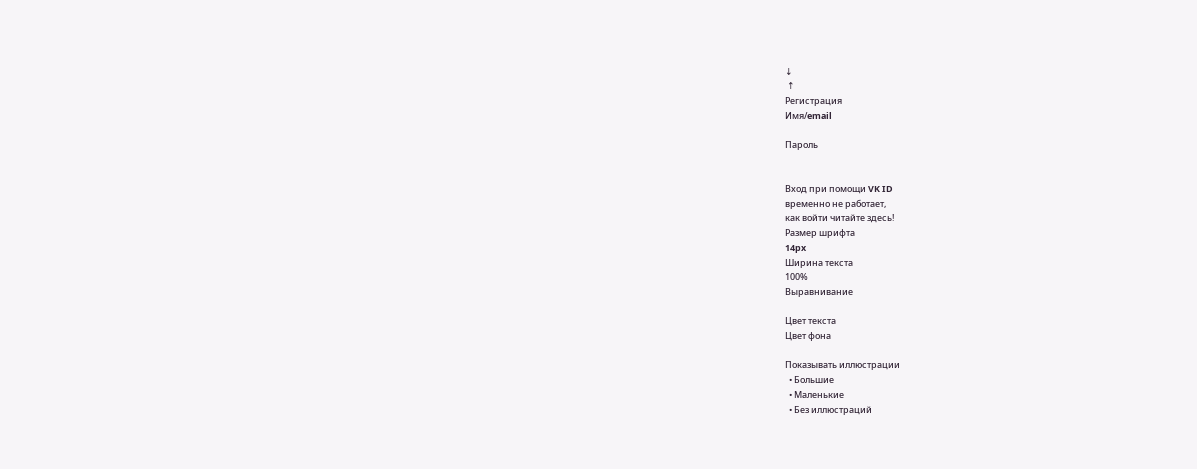↓
 ↑
Регистрация
Имя/email

Пароль


Вход при помощи VK ID
временно не работает,
как войти читайте здесь!
Размер шрифта
14px
Ширина текста
100%
Выравнивание

Цвет текста
Цвет фона

Показывать иллюстрации
  • Большие
  • Маленькие
  • Без иллюстраций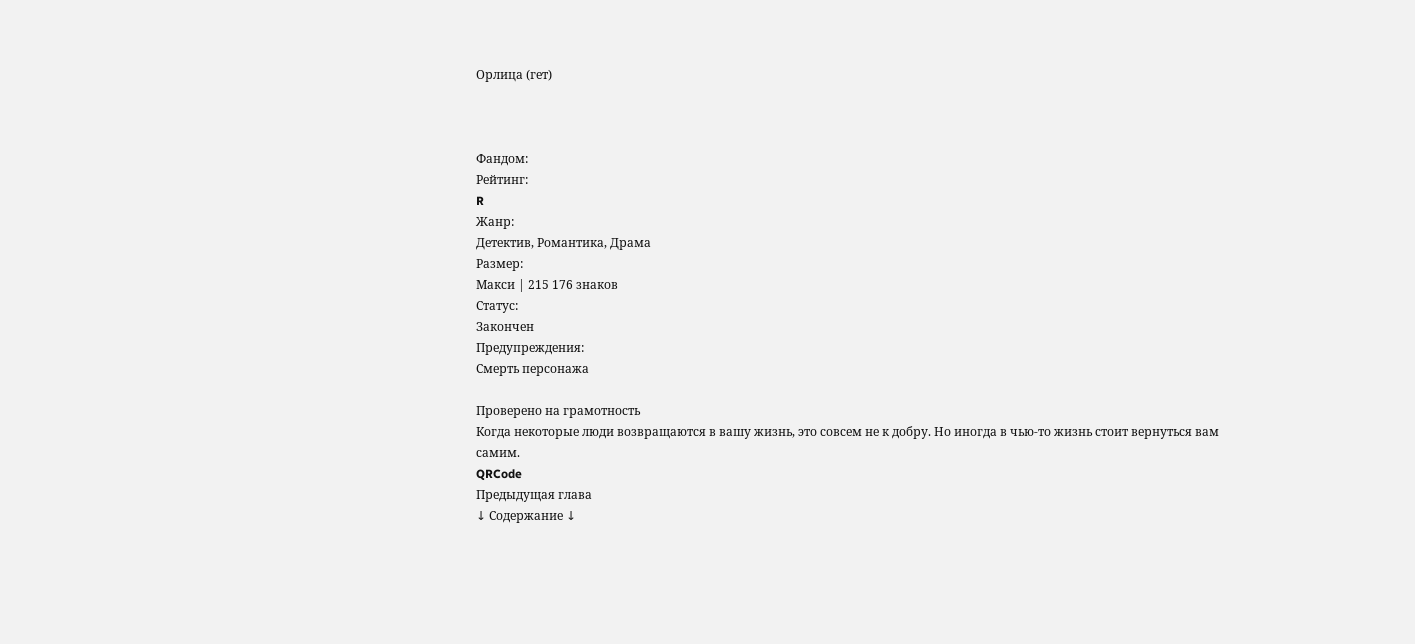Орлица (гет)



Фандом:
Рейтинг:
R
Жанр:
Детектив, Романтика, Драма
Размер:
Макси | 215 176 знаков
Статус:
Закончен
Предупреждения:
Смерть персонажа

Проверено на грамотность
Когда некоторые люди возвращаются в вашу жизнь, это совсем не к добру. Но иногда в чью-то жизнь стоит вернуться вам самим.
QRCode
Предыдущая глава
↓ Содержание ↓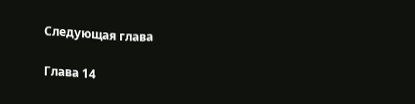Следующая глава

Глава 14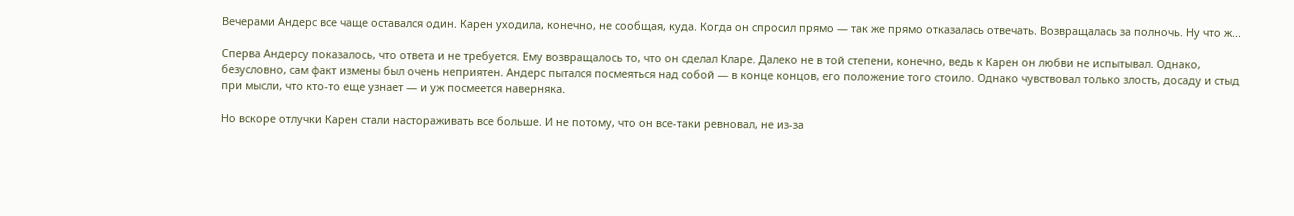Вечерами Андерс все чаще оставался один. Карен уходила, конечно, не сообщая, куда. Когда он спросил прямо — так же прямо отказалась отвечать. Возвращалась за полночь. Ну что ж...

Сперва Андерсу показалось, что ответа и не требуется. Ему возвращалось то, что он сделал Кларе. Далеко не в той степени, конечно, ведь к Карен он любви не испытывал. Однако, безусловно, сам факт измены был очень неприятен. Андерс пытался посмеяться над собой — в конце концов, его положение того стоило. Однако чувствовал только злость, досаду и стыд при мысли, что кто-то еще узнает — и уж посмеется наверняка.

Но вскоре отлучки Карен стали настораживать все больше. И не потому, что он все-таки ревновал, не из-за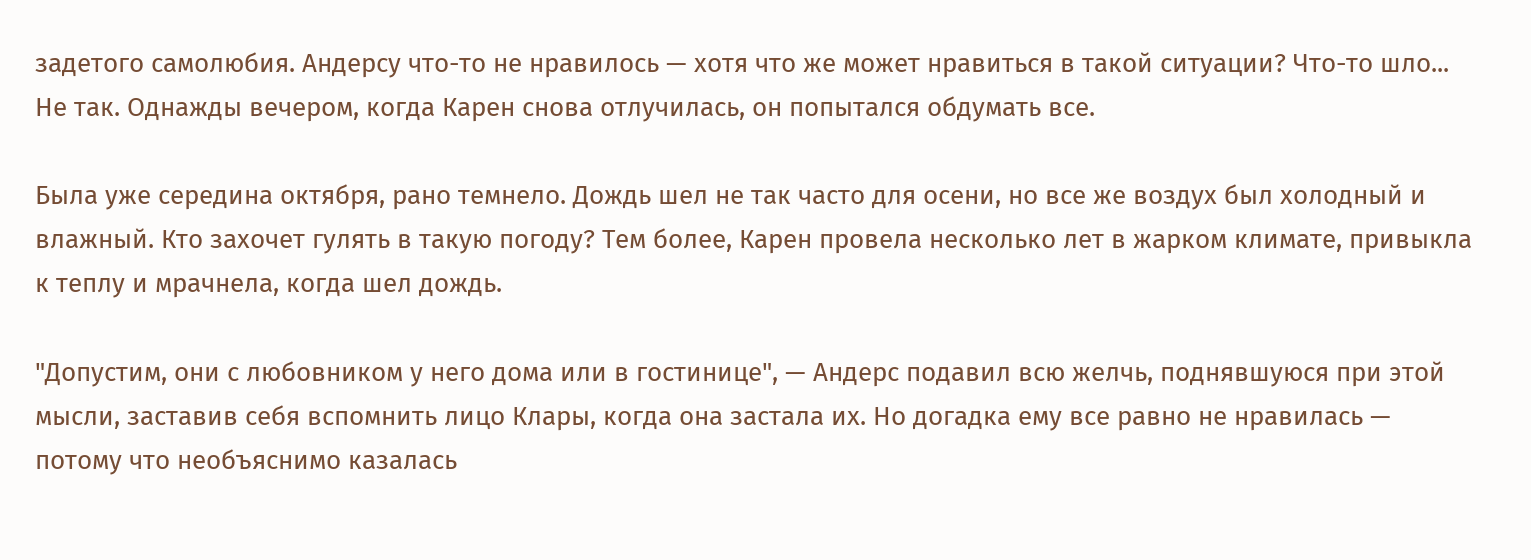задетого самолюбия. Андерсу что-то не нравилось — хотя что же может нравиться в такой ситуации? Что-то шло... Не так. Однажды вечером, когда Карен снова отлучилась, он попытался обдумать все.

Была уже середина октября, рано темнело. Дождь шел не так часто для осени, но все же воздух был холодный и влажный. Кто захочет гулять в такую погоду? Тем более, Карен провела несколько лет в жарком климате, привыкла к теплу и мрачнела, когда шел дождь.

"Допустим, они с любовником у него дома или в гостинице", — Андерс подавил всю желчь, поднявшуюся при этой мысли, заставив себя вспомнить лицо Клары, когда она застала их. Но догадка ему все равно не нравилась — потому что необъяснимо казалась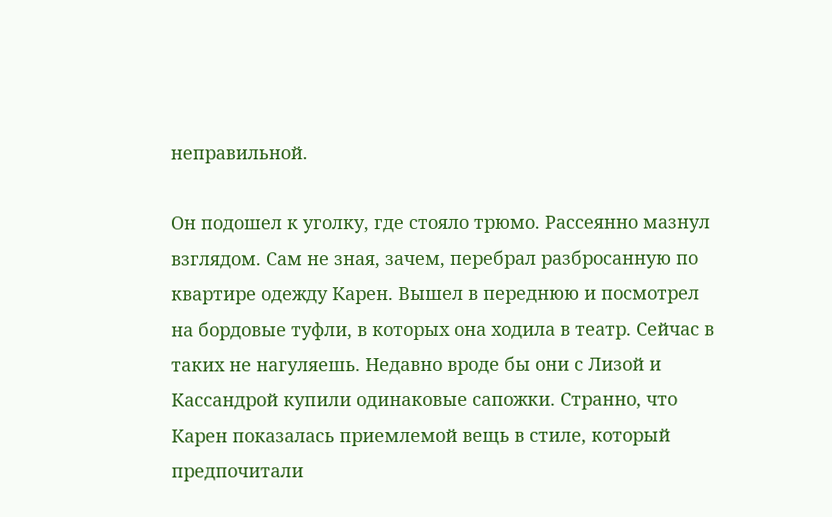неправильной.

Он подошел к уголку, где стояло трюмо. Рассеянно мазнул взглядом. Сам не зная, зачем, перебрал разбросанную по квартире одежду Карен. Вышел в переднюю и посмотрел на бордовые туфли, в которых она ходила в театр. Сейчас в таких не нагуляешь. Недавно вроде бы они с Лизой и Кассандрой купили одинаковые сапожки. Странно, что Карен показалась приемлемой вещь в стиле, который предпочитали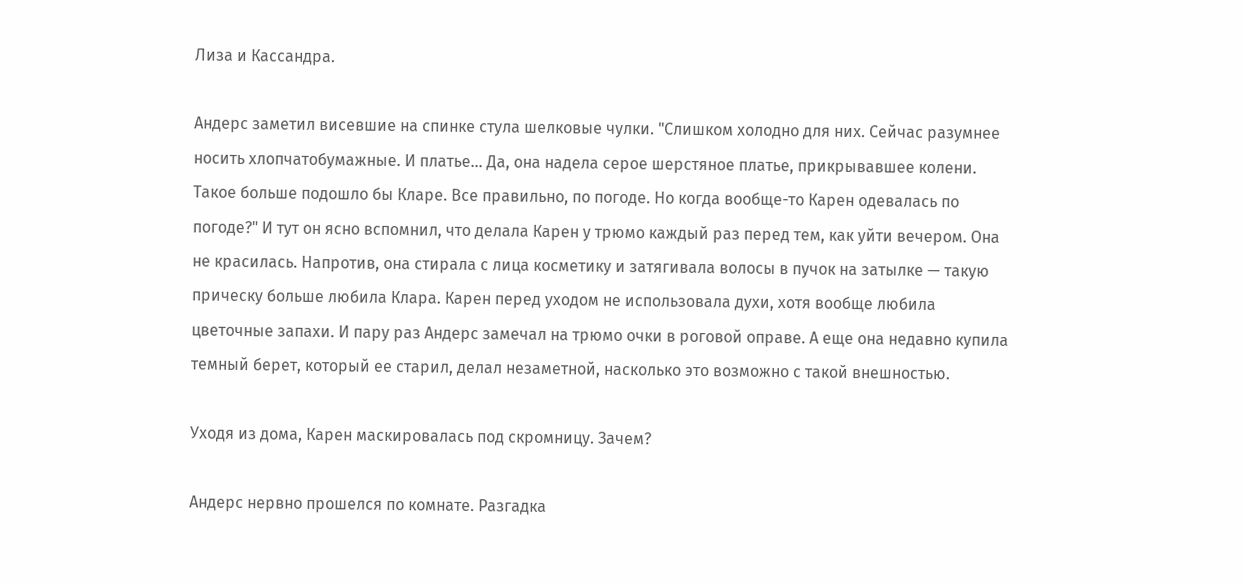Лиза и Кассандра.

Андерс заметил висевшие на спинке стула шелковые чулки. "Слишком холодно для них. Сейчас разумнее носить хлопчатобумажные. И платье... Да, она надела серое шерстяное платье, прикрывавшее колени. Такое больше подошло бы Кларе. Все правильно, по погоде. Но когда вообще-то Карен одевалась по погоде?" И тут он ясно вспомнил, что делала Карен у трюмо каждый раз перед тем, как уйти вечером. Она не красилась. Напротив, она стирала с лица косметику и затягивала волосы в пучок на затылке — такую прическу больше любила Клара. Карен перед уходом не использовала духи, хотя вообще любила цветочные запахи. И пару раз Андерс замечал на трюмо очки в роговой оправе. А еще она недавно купила темный берет, который ее старил, делал незаметной, насколько это возможно с такой внешностью.

Уходя из дома, Карен маскировалась под скромницу. Зачем?

Андерс нервно прошелся по комнате. Разгадка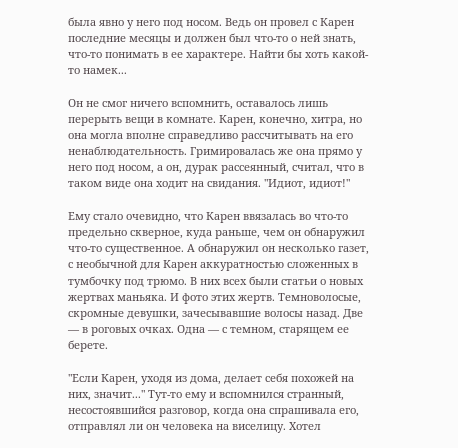была явно у него под носом. Ведь он провел с Карен последние месяцы и должен был что-то о ней знать, что-то понимать в ее характере. Найти бы хоть какой-то намек...

Он не смог ничего вспомнить, оставалось лишь перерыть вещи в комнате. Карен, конечно, хитра, но она могла вполне справедливо рассчитывать на его ненаблюдательность. Гримировалась же она прямо у него под носом, а он, дурак рассеянный, считал, что в таком виде она ходит на свидания. "Идиот, идиот!"

Ему стало очевидно, что Карен ввязалась во что-то предельно скверное, куда раньше, чем он обнаружил что-то существенное. А обнаружил он несколько газет, с необычной для Карен аккуратностью сложенных в тумбочку под трюмо. В них всех были статьи о новых жертвах маньяка. И фото этих жертв. Темноволосые, скромные девушки, зачесывавшие волосы назад. Две — в роговых очках. Одна — с темном, старящем ее берете.

"Если Карен, уходя из дома, делает себя похожей на них, значит..." Тут-то ему и вспомнился странный, несостоявшийся разговор, когда она спрашивала его, отправлял ли он человека на виселицу. Хотел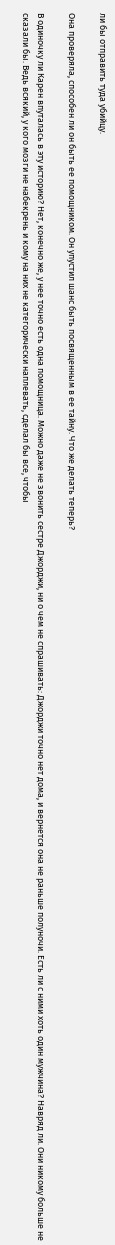ли бы отправить туда убийцу.

Она проверяла, способен ли он быть ее помощником. Он упустил шанс быть посвященным в ее тайну. Что же делать теперь?

В одиночку ли Карен впуталась в эту историю? Нет, конечно же, у нее точно есть одна помощница. Можно даже не звонить сестре Джорджи, ни о чем не спрашивать: Джорджи точно нет дома, и вернется она не раньше полуночи. Есть ли с ними хоть один мужчина? Навряд ли. Они никому больше не сказали бы. Ведь всякий, у кого мозги не набекрень и кому на них не категорически наплевать, сделал бы все, чтобы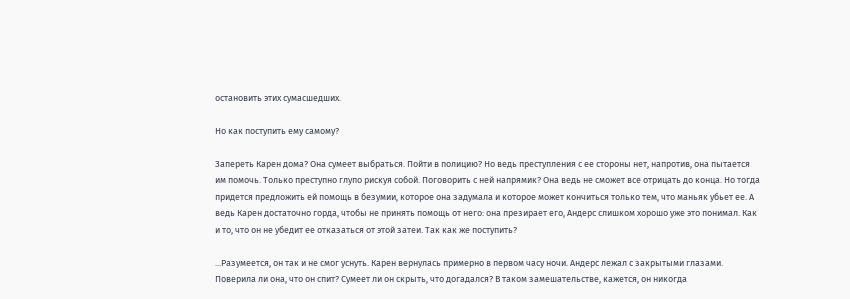остановить этих сумасшедших.

Но как поступить ему самому?

Запереть Карен дома? Она сумеет выбраться. Пойти в полицию? Но ведь преступления с ее стороны нет, напротив, она пытается им помочь. Только преступно глупо рискуя собой. Поговорить с ней напрямик? Она ведь не сможет все отрицать до конца. Но тогда придется предложить ей помощь в безумии, которое она задумала и которое может кончиться только тем, что маньяк убьет ее. А ведь Карен достаточно горда, чтобы не принять помощь от него: она презирает его, Андерс слишком хорошо уже это понимал. Как и то, что он не убедит ее отказаться от этой затеи. Так как же поступить?

...Разумеется, он так и не смог уснуть. Карен вернулась примерно в первом часу ночи. Андерс лежал с закрытыми глазами. Поверила ли она, что он спит? Сумеет ли он скрыть, что догадался? В таком замешательстве, кажется, он никогда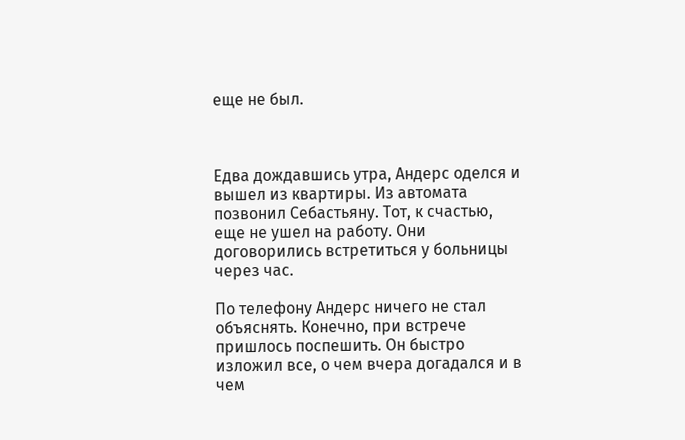еще не был.



Едва дождавшись утра, Андерс оделся и вышел из квартиры. Из автомата позвонил Себастьяну. Тот, к счастью, еще не ушел на работу. Они договорились встретиться у больницы через час.

По телефону Андерс ничего не стал объяснять. Конечно, при встрече пришлось поспешить. Он быстро изложил все, о чем вчера догадался и в чем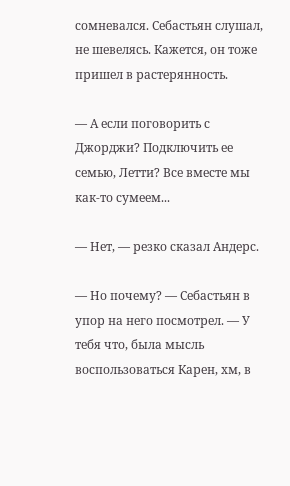сомневался. Себастьян слушал, не шевелясь. Кажется, он тоже пришел в растерянность.

— А если поговорить с Джорджи? Подключить ее семью, Летти? Все вместе мы как-то сумеем...

— Нет, — резко сказал Андерс.

— Но почему? — Себастьян в упор на него посмотрел. — У тебя что, была мысль воспользоваться Карен, хм, в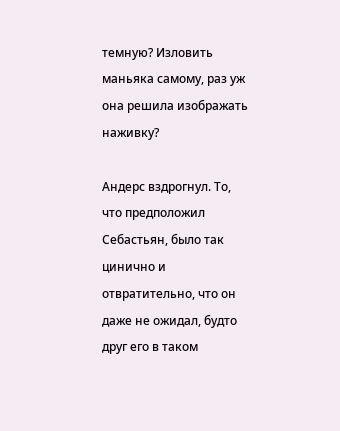темную? Изловить маньяка самому, раз уж она решила изображать наживку?

Андерс вздрогнул. То, что предположил Себастьян, было так цинично и отвратительно, что он даже не ожидал, будто друг его в таком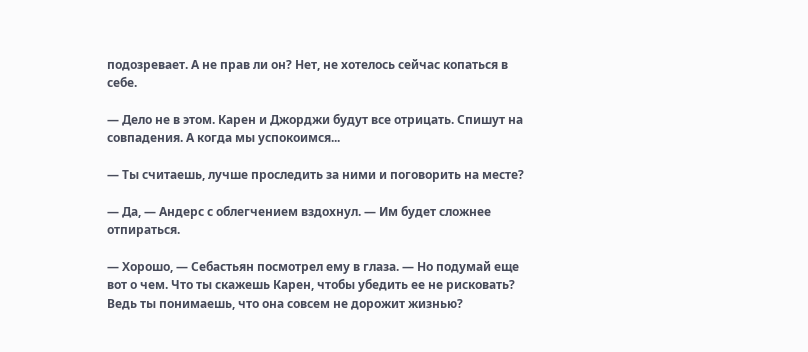подозревает. А не прав ли он? Нет, не хотелось сейчас копаться в себе.

— Дело не в этом. Карен и Джорджи будут все отрицать. Спишут на совпадения. А когда мы успокоимся...

— Ты считаешь, лучше проследить за ними и поговорить на месте?

— Да, — Андерс с облегчением вздохнул. — Им будет сложнее отпираться.

— Хорошо, — Себастьян посмотрел ему в глаза. — Но подумай еще вот о чем. Что ты скажешь Карен, чтобы убедить ее не рисковать? Ведь ты понимаешь, что она совсем не дорожит жизнью?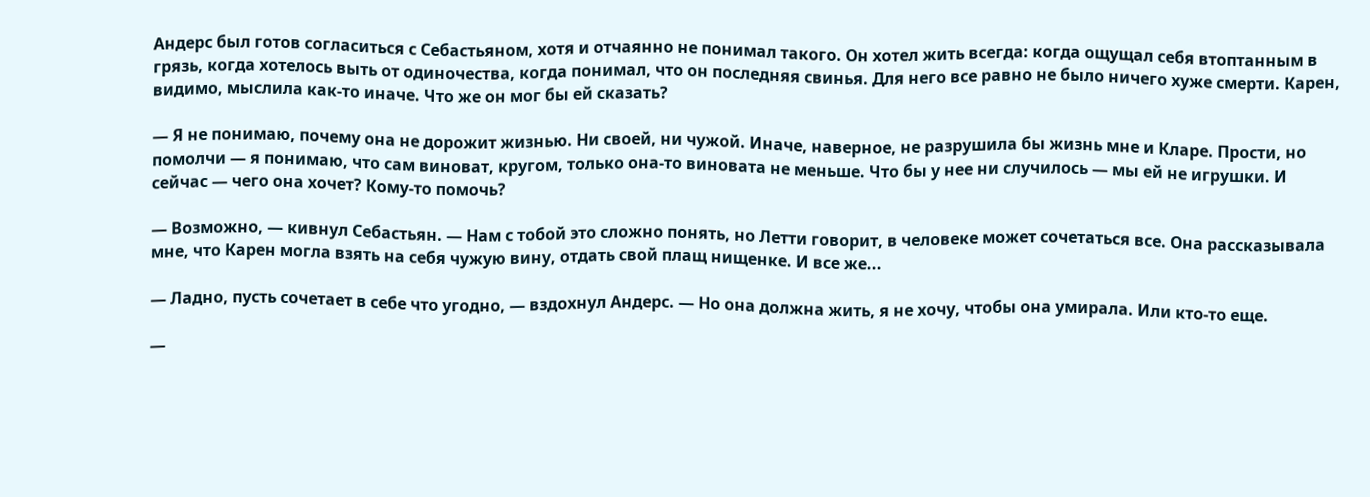Андерс был готов согласиться с Себастьяном, хотя и отчаянно не понимал такого. Он хотел жить всегда: когда ощущал себя втоптанным в грязь, когда хотелось выть от одиночества, когда понимал, что он последняя свинья. Для него все равно не было ничего хуже смерти. Карен, видимо, мыслила как-то иначе. Что же он мог бы ей сказать?

— Я не понимаю, почему она не дорожит жизнью. Ни своей, ни чужой. Иначе, наверное, не разрушила бы жизнь мне и Кларе. Прости, но помолчи — я понимаю, что сам виноват, кругом, только она-то виновата не меньше. Что бы у нее ни случилось — мы ей не игрушки. И сейчас — чего она хочет? Кому-то помочь?

— Возможно, — кивнул Себастьян. — Нам с тобой это сложно понять, но Летти говорит, в человеке может сочетаться все. Она рассказывала мне, что Карен могла взять на себя чужую вину, отдать свой плащ нищенке. И все же...

— Ладно, пусть сочетает в себе что угодно, — вздохнул Андерс. — Но она должна жить, я не хочу, чтобы она умирала. Или кто-то еще.

—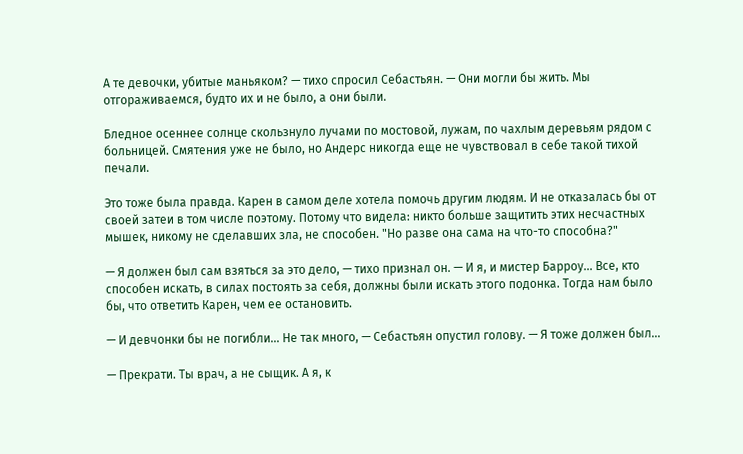А те девочки, убитые маньяком? — тихо спросил Себастьян. — Они могли бы жить. Мы отгораживаемся, будто их и не было, а они были.

Бледное осеннее солнце скользнуло лучами по мостовой, лужам, по чахлым деревьям рядом с больницей. Смятения уже не было, но Андерс никогда еще не чувствовал в себе такой тихой печали.

Это тоже была правда. Карен в самом деле хотела помочь другим людям. И не отказалась бы от своей затеи в том числе поэтому. Потому что видела: никто больше защитить этих несчастных мышек, никому не сделавших зла, не способен. "Но разве она сама на что-то способна?"

— Я должен был сам взяться за это дело, — тихо признал он. — И я, и мистер Барроу... Все, кто способен искать, в силах постоять за себя, должны были искать этого подонка. Тогда нам было бы, что ответить Карен, чем ее остановить.

— И девчонки бы не погибли... Не так много, — Себастьян опустил голову. — Я тоже должен был...

— Прекрати. Ты врач, а не сыщик. А я, к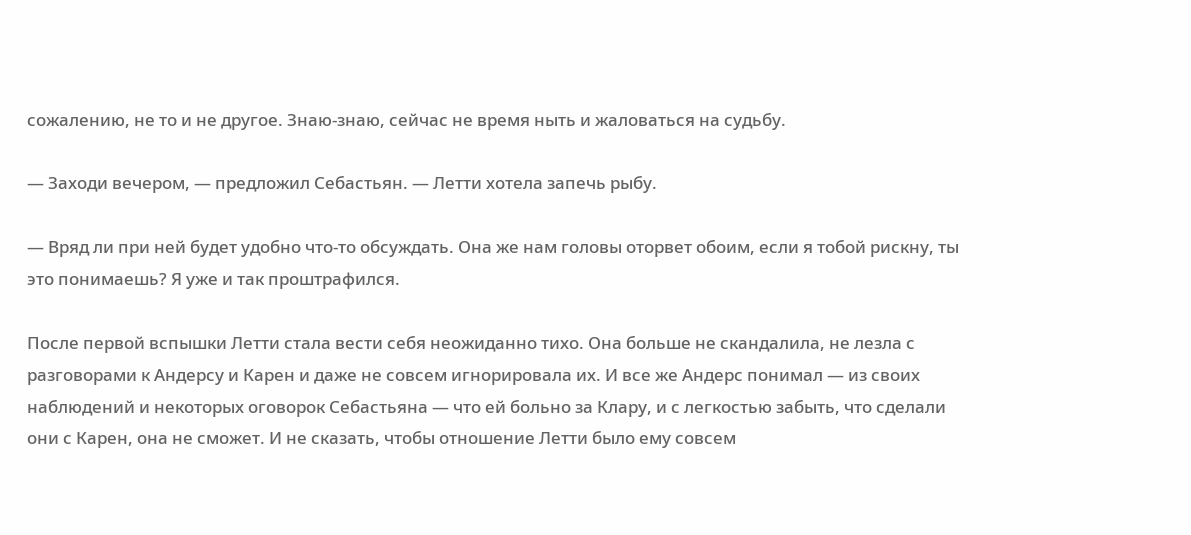сожалению, не то и не другое. Знаю-знаю, сейчас не время ныть и жаловаться на судьбу.

— Заходи вечером, — предложил Себастьян. — Летти хотела запечь рыбу.

— Вряд ли при ней будет удобно что-то обсуждать. Она же нам головы оторвет обоим, если я тобой рискну, ты это понимаешь? Я уже и так проштрафился.

После первой вспышки Летти стала вести себя неожиданно тихо. Она больше не скандалила, не лезла с разговорами к Андерсу и Карен и даже не совсем игнорировала их. И все же Андерс понимал — из своих наблюдений и некоторых оговорок Себастьяна — что ей больно за Клару, и с легкостью забыть, что сделали они с Карен, она не сможет. И не сказать, чтобы отношение Летти было ему совсем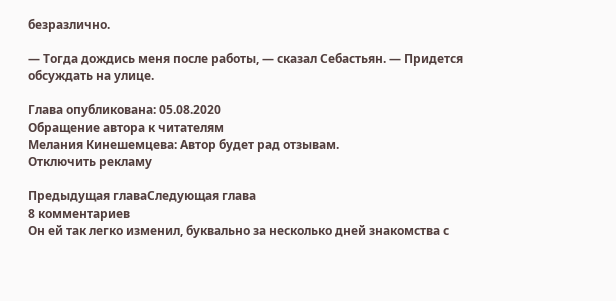безразлично.

— Тогда дождись меня после работы, — сказал Себастьян. — Придется обсуждать на улице.

Глава опубликована: 05.08.2020
Обращение автора к читателям
Мелания Кинешемцева: Автор будет рад отзывам.
Отключить рекламу

Предыдущая главаСледующая глава
8 комментариев
Он ей так легко изменил, буквально за несколько дней знакомства с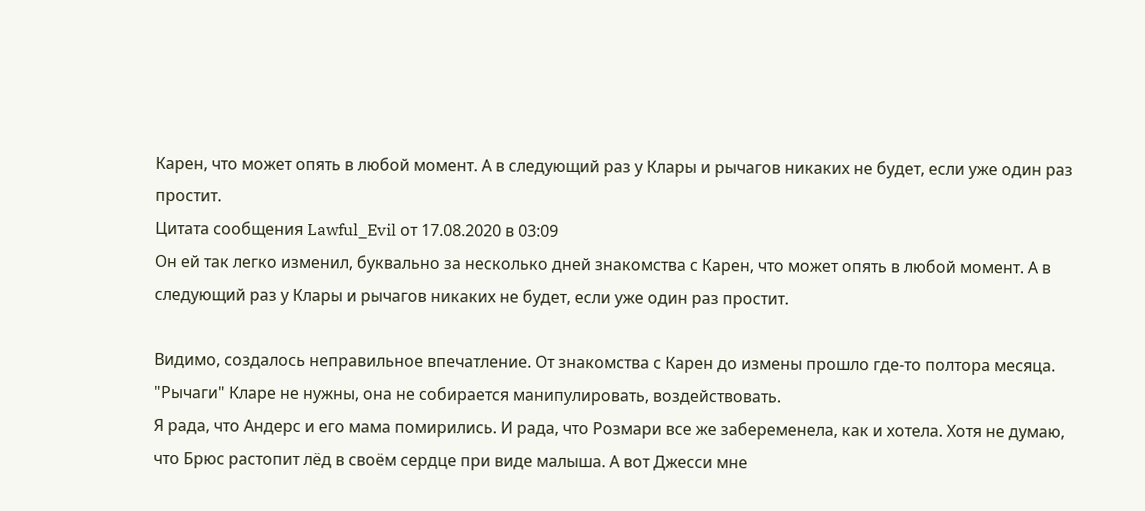Карен, что может опять в любой момент. А в следующий раз у Клары и рычагов никаких не будет, если уже один раз простит.
Цитата сообщения Lawful_Evil от 17.08.2020 в 03:09
Он ей так легко изменил, буквально за несколько дней знакомства с Карен, что может опять в любой момент. А в следующий раз у Клары и рычагов никаких не будет, если уже один раз простит.

Видимо, создалось неправильное впечатление. От знакомства с Карен до измены прошло где-то полтора месяца.
"Рычаги" Кларе не нужны, она не собирается манипулировать, воздействовать.
Я рада, что Андерс и его мама помирились. И рада, что Розмари все же забеременела, как и хотела. Хотя не думаю, что Брюс растопит лёд в своём сердце при виде малыша. А вот Джесси мне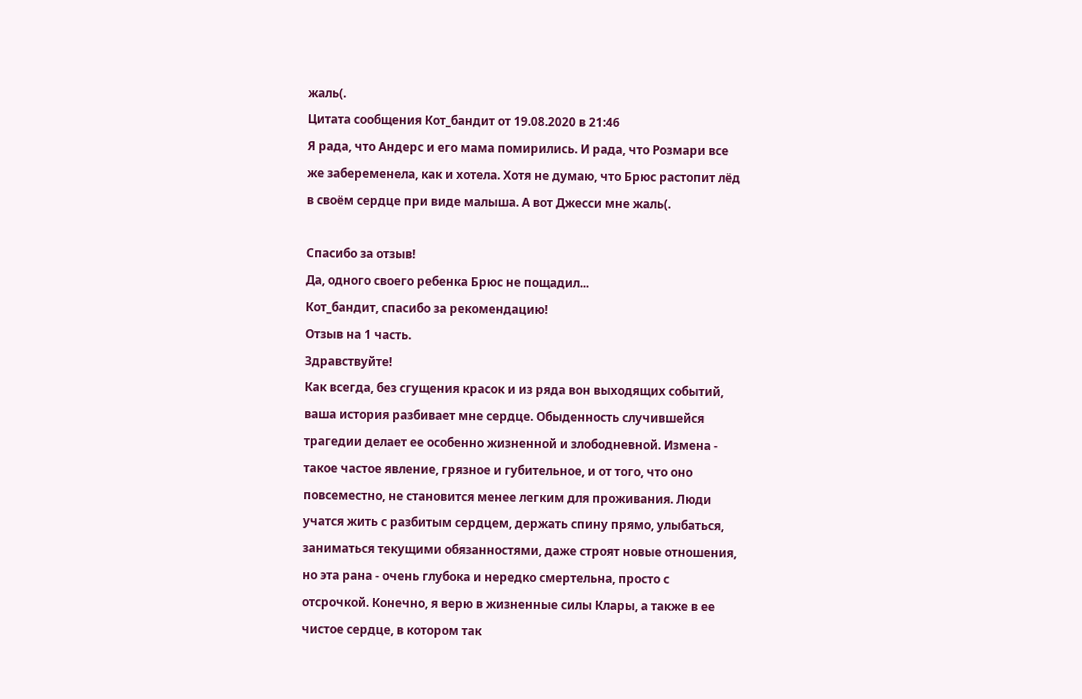жаль(.
Цитата сообщения Кот_бандит от 19.08.2020 в 21:46
Я рада, что Андерс и его мама помирились. И рада, что Розмари все же забеременела, как и хотела. Хотя не думаю, что Брюс растопит лёд в своём сердце при виде малыша. А вот Джесси мне жаль(.

Спасибо за отзыв!
Да, одного своего ребенка Брюс не пощадил...
Кот_бандит, спасибо за рекомендацию!
Отзыв на 1 часть.
Здравствуйте!
Как всегда, без сгущения красок и из ряда вон выходящих событий, ваша история разбивает мне сердце. Обыденность случившейся трагедии делает ее особенно жизненной и злободневной. Измена - такое частое явление, грязное и губительное, и от того, что оно повсеместно, не становится менее легким для проживания. Люди учатся жить с разбитым сердцем, держать спину прямо, улыбаться, заниматься текущими обязанностями, даже строят новые отношения, но эта рана - очень глубока и нередко смертельна, просто с отсрочкой. Конечно, я верю в жизненные силы Клары, а также в ее чистое сердце, в котором так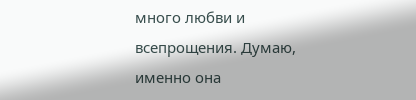много любви и всепрощения. Думаю, именно она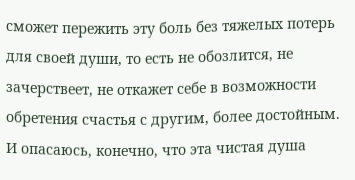сможет пережить эту боль без тяжелых потерь для своей души, то есть не обозлится, не зачерствеет, не откажет себе в возможности обретения счастья с другим, более достойным. И опасаюсь, конечно, что эта чистая душа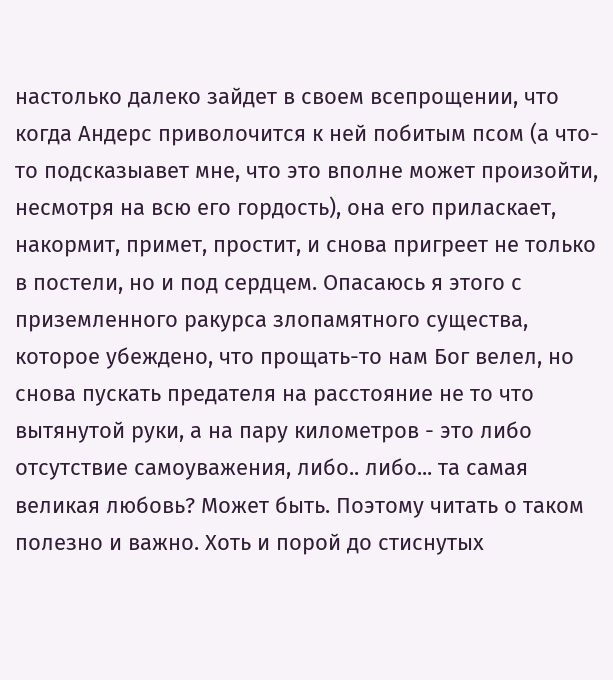настолько далеко зайдет в своем всепрощении, что когда Андерс приволочится к ней побитым псом (а что-то подсказыавет мне, что это вполне может произойти, несмотря на всю его гордость), она его приласкает, накормит, примет, простит, и снова пригреет не только в постели, но и под сердцем. Опасаюсь я этого с приземленного ракурса злопамятного существа, которое убеждено, что прощать-то нам Бог велел, но снова пускать предателя на расстояние не то что вытянутой руки, а на пару километров - это либо отсутствие самоуважения, либо.. либо... та самая великая любовь? Может быть. Поэтому читать о таком полезно и важно. Хоть и порой до стиснутых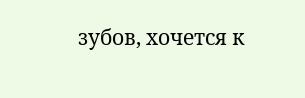зубов, хочется к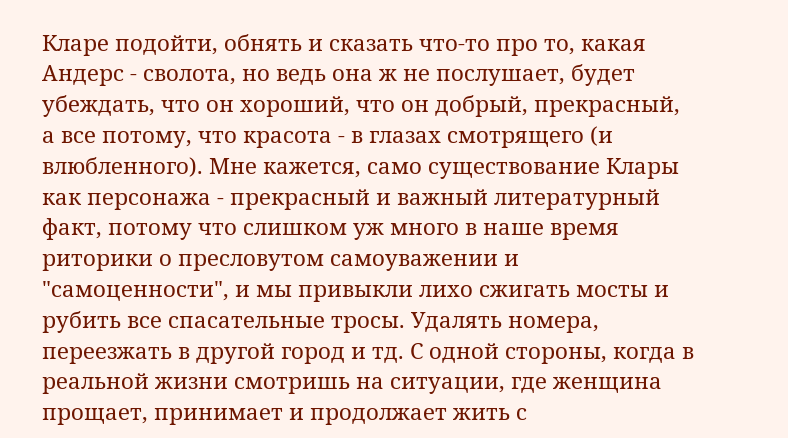Кларе подойти, обнять и сказать что-то про то, какая Андерс - сволота, но ведь она ж не послушает, будет убеждать, что он хороший, что он добрый, прекрасный, а все потому, что красота - в глазах смотрящего (и влюбленного). Мне кажется, само существование Клары как персонажа - прекрасный и важный литературный факт, потому что слишком уж много в наше время риторики о пресловутом самоуважении и "самоценности", и мы привыкли лихо сжигать мосты и рубить все спасательные тросы. Удалять номера, переезжать в другой город и тд. С одной стороны, когда в реальной жизни смотришь на ситуации, где женщина прощает, принимает и продолжает жить с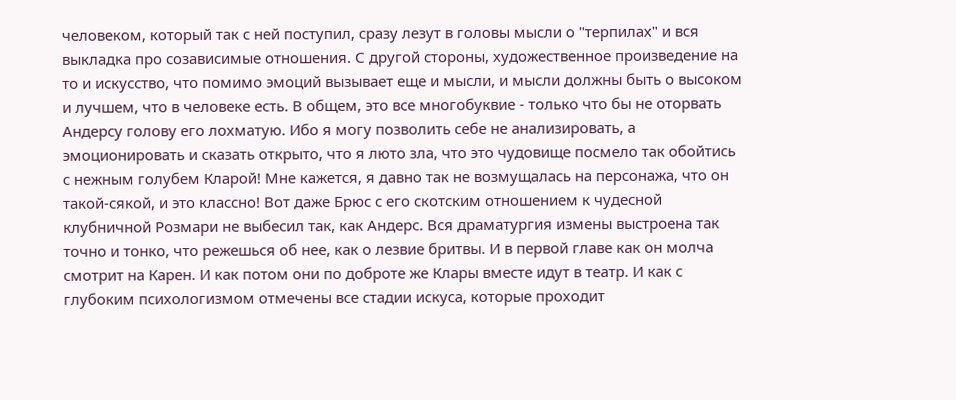человеком, который так с ней поступил, сразу лезут в головы мысли о "терпилах" и вся выкладка про созависимые отношения. С другой стороны, художественное произведение на то и искусство, что помимо эмоций вызывает еще и мысли, и мысли должны быть о высоком и лучшем, что в человеке есть. В общем, это все многобуквие - только что бы не оторвать Андерсу голову его лохматую. Ибо я могу позволить себе не анализировать, а эмоционировать и сказать открыто, что я люто зла, что это чудовище посмело так обойтись с нежным голубем Кларой! Мне кажется, я давно так не возмущалась на персонажа, что он такой-сякой, и это классно! Вот даже Брюс с его скотским отношением к чудесной клубничной Розмари не выбесил так, как Андерс. Вся драматургия измены выстроена так точно и тонко, что режешься об нее, как о лезвие бритвы. И в первой главе как он молча смотрит на Карен. И как потом они по доброте же Клары вместе идут в театр. И как с глубоким психологизмом отмечены все стадии искуса, которые проходит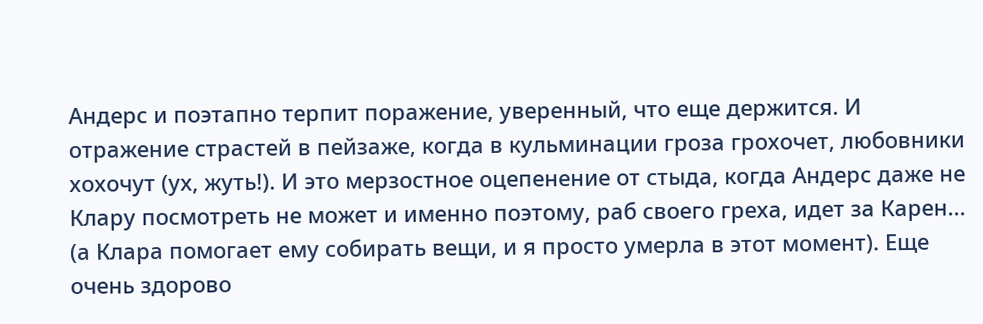Андерс и поэтапно терпит поражение, уверенный, что еще держится. И отражение страстей в пейзаже, когда в кульминации гроза грохочет, любовники хохочут (ух, жуть!). И это мерзостное оцепенение от стыда, когда Андерс даже не Клару посмотреть не может и именно поэтому, раб своего греха, идет за Карен... (а Клара помогает ему собирать вещи, и я просто умерла в этот момент). Еще очень здорово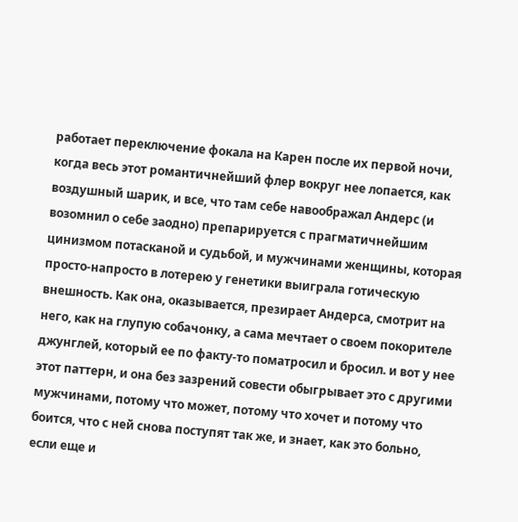работает переключение фокала на Карен после их первой ночи, когда весь этот романтичнейший флер вокруг нее лопается, как воздушный шарик, и все, что там себе навоображал Андерс (и возомнил о себе заодно) препарируется с прагматичнейшим цинизмом потасканой и судьбой, и мужчинами женщины, которая просто-напросто в лотерею у генетики выиграла готическую внешность. Как она, оказывается, презирает Андерса, смотрит на него, как на глупую собачонку, а сама мечтает о своем покорителе джунглей, который ее по факту-то поматросил и бросил. и вот у нее этот паттерн, и она без зазрений совести обыгрывает это с другими мужчинами, потому что может, потому что хочет и потому что боится, что с ней снова поступят так же, и знает, как это больно, если еще и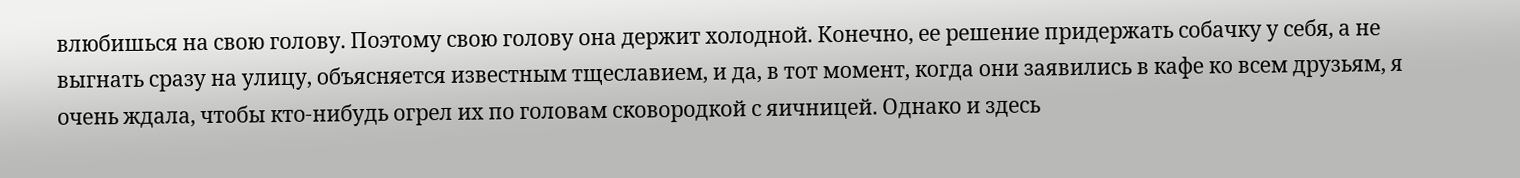влюбишься на свою голову. Поэтому свою голову она держит холодной. Конечно, ее решение придержать собачку у себя, а не выгнать сразу на улицу, объясняется известным тщеславием, и да, в тот момент, когда они заявились в кафе ко всем друзьям, я очень ждала, чтобы кто-нибудь огрел их по головам сковородкой с яичницей. Однако и здесь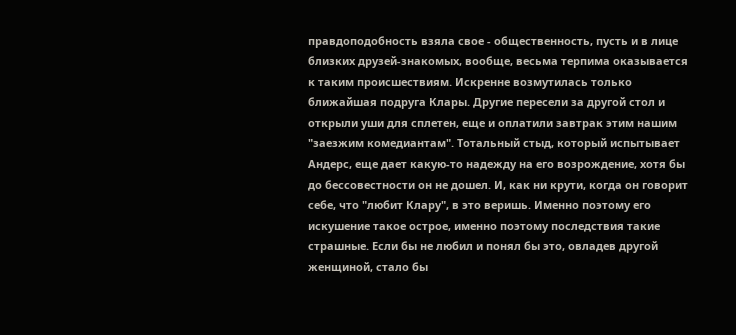правдоподобность взяла свое - общественность, пусть и в лице близких друзей-знакомых, вообще, весьма терпима оказывается к таким происшествиям. Искренне возмутилась только ближайшая подруга Клары. Другие пересели за другой стол и открыли уши для сплетен, еще и оплатили завтрак этим нашим "заезжим комедиантам". Тотальный стыд, который испытывает Андерс, еще дает какую-то надежду на его возрождение, хотя бы до бессовестности он не дошел. И, как ни крути, когда он говорит себе, что "любит Клару", в это веришь. Именно поэтому его искушение такое острое, именно поэтому последствия такие страшные. Если бы не любил и понял бы это, овладев другой женщиной, стало бы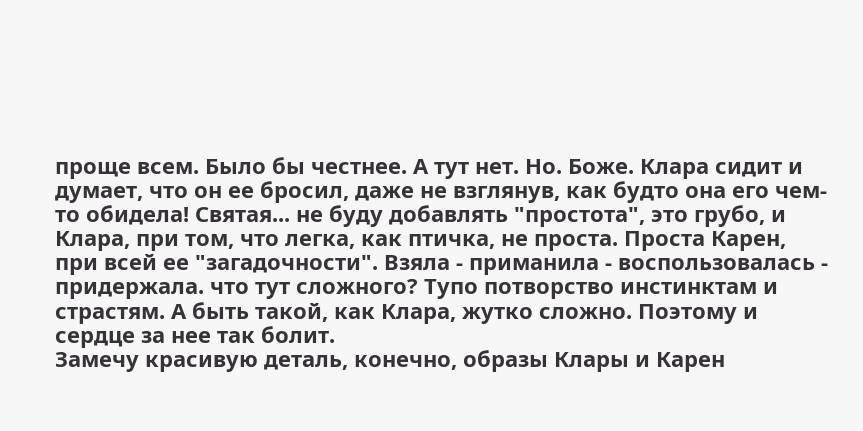проще всем. Было бы честнее. А тут нет. Но. Боже. Клара сидит и думает, что он ее бросил, даже не взглянув, как будто она его чем-то обидела! Святая... не буду добавлять "простота", это грубо, и Клара, при том, что легка, как птичка, не проста. Проста Карен, при всей ее "загадочности". Взяла - приманила - воспользовалась - придержала. что тут сложного? Тупо потворство инстинктам и страстям. А быть такой, как Клара, жутко сложно. Поэтому и сердце за нее так болит.
Замечу красивую деталь, конечно, образы Клары и Карен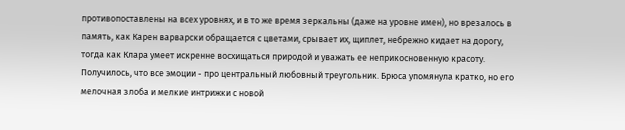противопоставлены на всех уровнях, и в то же время зеркальны (даже на уровне имен), но врезалось в память, как Карен варварски обращается с цветами, срывает их, щиплет, небрежно кидает на дорогу, тогда как Клара умеет искренне восхищаться природой и уважать ее неприкосновенную красоту.
Получилось, что все эмоции - про центральный любовный треугольник. Брюса упомянула кратко, но его мелочная злоба и мелкие интрижки с новой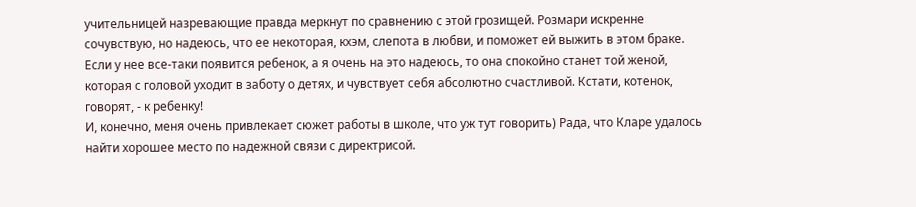учительницей назревающие правда меркнут по сравнению с этой грозищей. Розмари искренне сочувствую, но надеюсь, что ее некоторая, кхэм, слепота в любви, и поможет ей выжить в этом браке. Если у нее все-таки появится ребенок, а я очень на это надеюсь, то она спокойно станет той женой, которая с головой уходит в заботу о детях, и чувствует себя абсолютно счастливой. Кстати, котенок, говорят, - к ребенку!
И, конечно, меня очень привлекает сюжет работы в школе, что уж тут говорить) Рада, что Кларе удалось найти хорошее место по надежной связи с директрисой.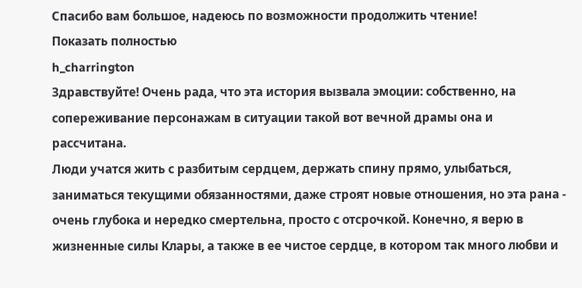Спасибо вам большое, надеюсь по возможности продолжить чтение!
Показать полностью
h_charrington
Здравствуйте! Очень рада, что эта история вызвала эмоции: собственно, на сопереживание персонажам в ситуации такой вот вечной драмы она и рассчитана.
Люди учатся жить с разбитым сердцем, держать спину прямо, улыбаться, заниматься текущими обязанностями, даже строят новые отношения, но эта рана - очень глубока и нередко смертельна, просто с отсрочкой. Конечно, я верю в жизненные силы Клары, а также в ее чистое сердце, в котором так много любви и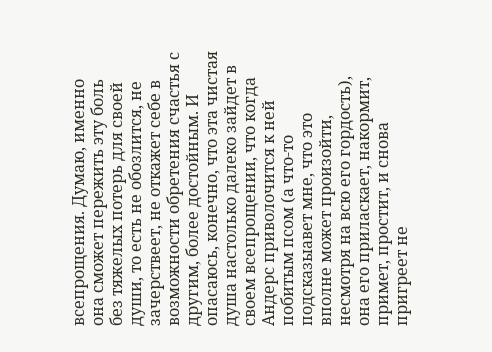всепрощения. Думаю, именно она сможет пережить эту боль без тяжелых потерь для своей души, то есть не обозлится, не зачерствеет, не откажет себе в возможности обретения счастья с другим, более достойным. И опасаюсь, конечно, что эта чистая душа настолько далеко зайдет в своем всепрощении, что когда Андерс приволочится к ней побитым псом (а что-то подсказыавет мне, что это вполне может произойти, несмотря на всю его гордость), она его приласкает, накормит, примет, простит, и снова пригреет не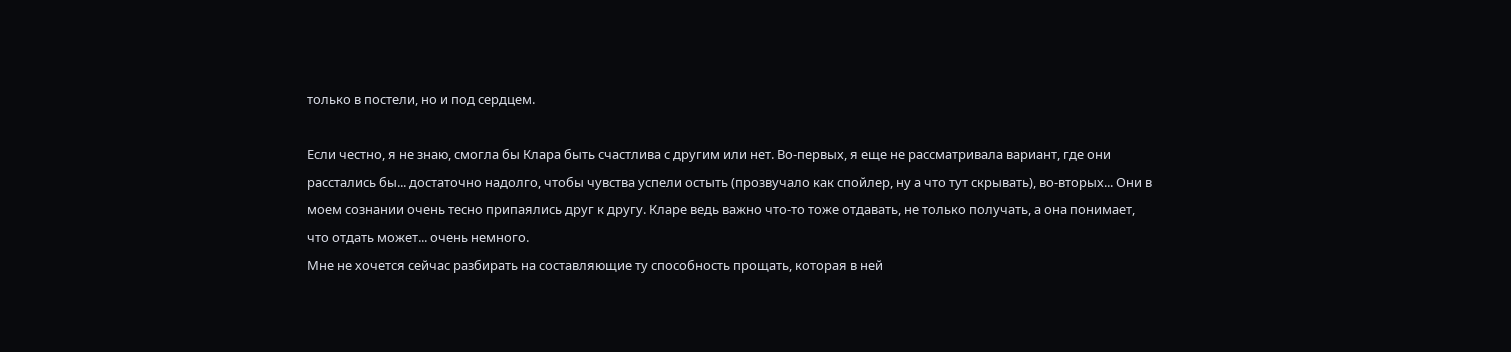только в постели, но и под сердцем.

Если честно, я не знаю, смогла бы Клара быть счастлива с другим или нет. Во-первых, я еще не рассматривала вариант, где они расстались бы... достаточно надолго, чтобы чувства успели остыть (прозвучало как спойлер, ну а что тут скрывать), во-вторых... Они в моем сознании очень тесно припаялись друг к другу. Кларе ведь важно что-то тоже отдавать, не только получать, а она понимает, что отдать может... очень немного.
Мне не хочется сейчас разбирать на составляющие ту способность прощать, которая в ней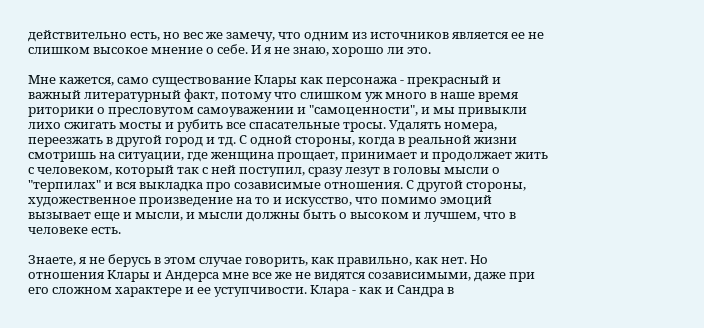действительно есть, но вес же замечу, что одним из источников является ее не слишком высокое мнение о себе. И я не знаю, хорошо ли это.

Мне кажется, само существование Клары как персонажа - прекрасный и важный литературный факт, потому что слишком уж много в наше время риторики о пресловутом самоуважении и "самоценности", и мы привыкли лихо сжигать мосты и рубить все спасательные тросы. Удалять номера, переезжать в другой город и тд. С одной стороны, когда в реальной жизни смотришь на ситуации, где женщина прощает, принимает и продолжает жить с человеком, который так с ней поступил, сразу лезут в головы мысли о "терпилах" и вся выкладка про созависимые отношения. С другой стороны, художественное произведение на то и искусство, что помимо эмоций вызывает еще и мысли, и мысли должны быть о высоком и лучшем, что в человеке есть.

Знаете, я не берусь в этом случае говорить, как правильно, как нет. Но отношения Клары и Андерса мне все же не видятся созависимыми, даже при его сложном характере и ее уступчивости. Клара - как и Сандра в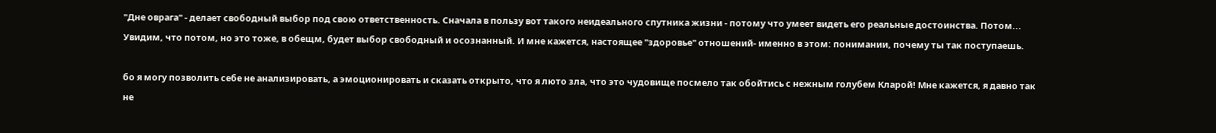"Дне оврага" - делает свободный выбор под свою ответственность. Сначала в пользу вот такого неидеального спутника жизни - потому что умеет видеть его реальные достоинства. Потом... Увидим, что потом, но это тоже, в обещм, будет выбор свободный и осознанный. И мне кажется, настоящее "здоровье" отношений- именно в этом: понимании, почему ты так поступаешь.

бо я могу позволить себе не анализировать, а эмоционировать и сказать открыто, что я люто зла, что это чудовище посмело так обойтись с нежным голубем Кларой! Мне кажется, я давно так не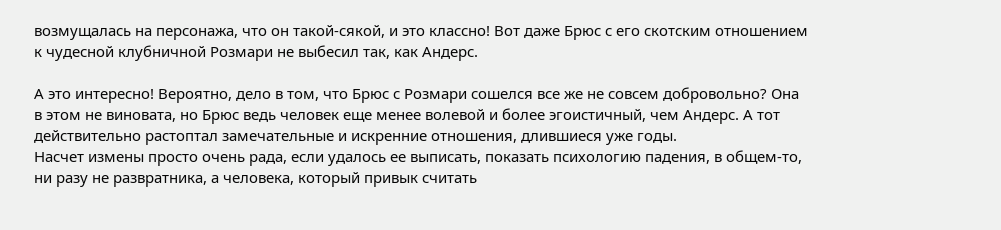возмущалась на персонажа, что он такой-сякой, и это классно! Вот даже Брюс с его скотским отношением к чудесной клубничной Розмари не выбесил так, как Андерс.

А это интересно! Вероятно, дело в том, что Брюс с Розмари сошелся все же не совсем добровольно? Она в этом не виновата, но Брюс ведь человек еще менее волевой и более эгоистичный, чем Андерс. А тот действительно растоптал замечательные и искренние отношения, длившиеся уже годы.
Насчет измены просто очень рада, если удалось ее выписать, показать психологию падения, в общем-то, ни разу не развратника, а человека, который привык считать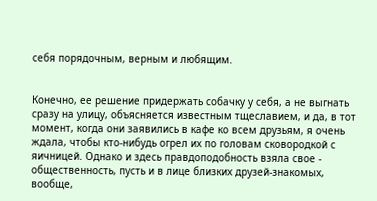себя порядочным, верным и любящим.


Конечно, ее решение придержать собачку у себя, а не выгнать сразу на улицу, объясняется известным тщеславием, и да, в тот момент, когда они заявились в кафе ко всем друзьям, я очень ждала, чтобы кто-нибудь огрел их по головам сковородкой с яичницей. Однако и здесь правдоподобность взяла свое - общественность, пусть и в лице близких друзей-знакомых, вообще,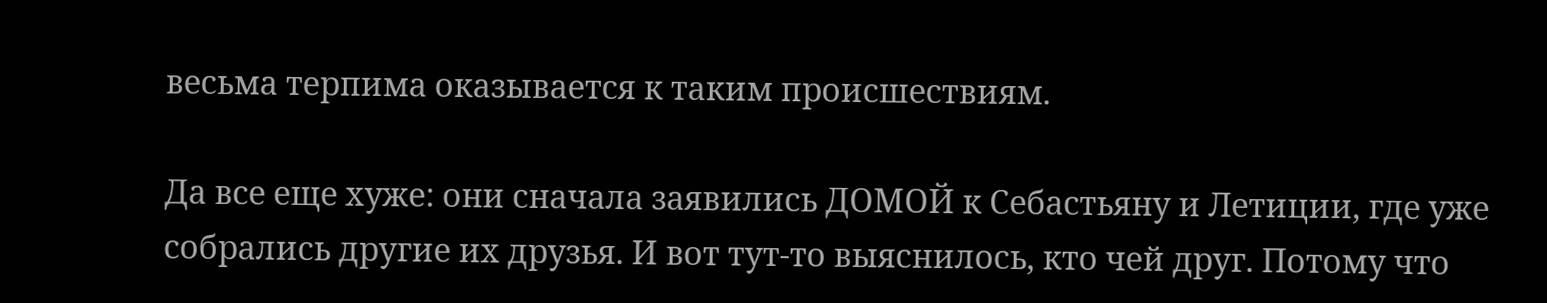весьма терпима оказывается к таким происшествиям.

Да все еще хуже: они сначала заявились ДОМОЙ к Себастьяну и Летиции, где уже собрались другие их друзья. И вот тут-то выяснилось, кто чей друг. Потому что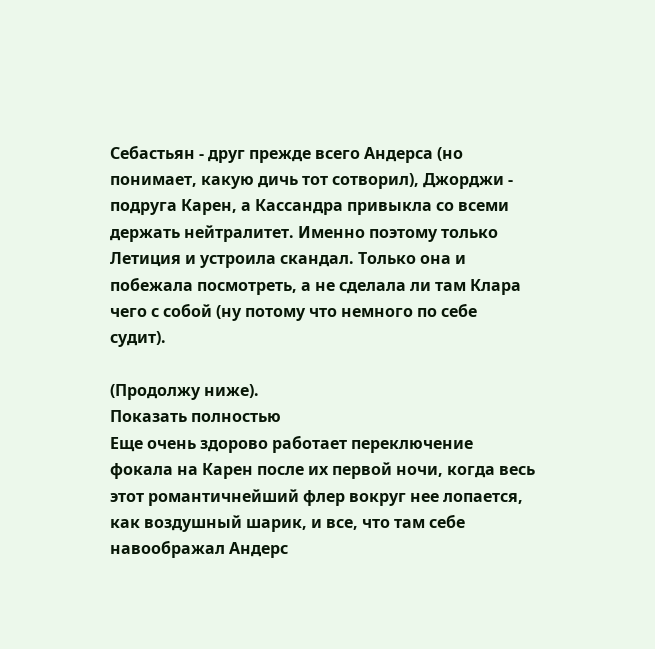Себастьян - друг прежде всего Андерса (но понимает, какую дичь тот сотворил), Джорджи - подруга Карен, а Кассандра привыкла со всеми держать нейтралитет. Именно поэтому только Летиция и устроила скандал. Только она и побежала посмотреть, а не сделала ли там Клара чего с собой (ну потому что немного по себе судит).

(Продолжу ниже).
Показать полностью
Еще очень здорово работает переключение фокала на Карен после их первой ночи, когда весь этот романтичнейший флер вокруг нее лопается, как воздушный шарик, и все, что там себе навоображал Андерс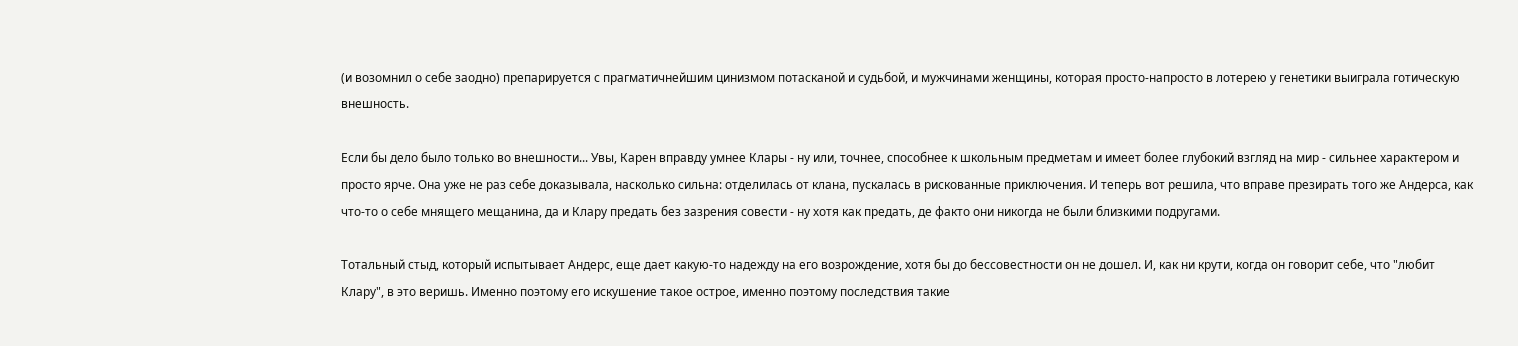(и возомнил о себе заодно) препарируется с прагматичнейшим цинизмом потасканой и судьбой, и мужчинами женщины, которая просто-напросто в лотерею у генетики выиграла готическую внешность.

Если бы дело было только во внешности... Увы, Карен вправду умнее Клары - ну или, точнее, способнее к школьным предметам и имеет более глубокий взгляд на мир - сильнее характером и просто ярче. Она уже не раз себе доказывала, насколько сильна: отделилась от клана, пускалась в рискованные приключения. И теперь вот решила, что вправе презирать того же Андерса, как что-то о себе мнящего мещанина, да и Клару предать без зазрения совести - ну хотя как предать, де факто они никогда не были близкими подругами.

Тотальный стыд, который испытывает Андерс, еще дает какую-то надежду на его возрождение, хотя бы до бессовестности он не дошел. И, как ни крути, когда он говорит себе, что "любит Клару", в это веришь. Именно поэтому его искушение такое острое, именно поэтому последствия такие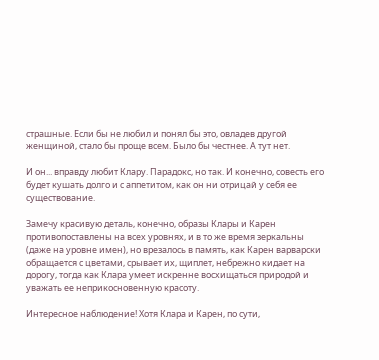страшные. Если бы не любил и понял бы это, овладев другой женщиной, стало бы проще всем. Было бы честнее. А тут нет.

И он... вправду любит Клару. Парадокс, но так. И конечно, совесть его будет кушать долго и с аппетитом, как он ни отрицай у себя ее существование.

Замечу красивую деталь, конечно, образы Клары и Карен противопоставлены на всех уровнях, и в то же время зеркальны (даже на уровне имен), но врезалось в память, как Карен варварски обращается с цветами, срывает их, щиплет, небрежно кидает на дорогу, тогда как Клара умеет искренне восхищаться природой и уважать ее неприкосновенную красоту.

Интересное наблюдение! Хотя Клара и Карен, по сути,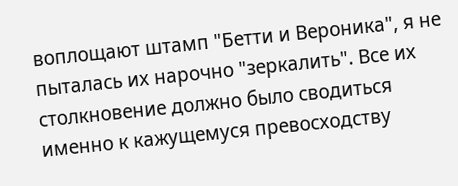воплощают штамп "Бетти и Вероника", я не пыталась их нарочно "зеркалить". Все их столкновение должно было сводиться именно к кажущемуся превосходству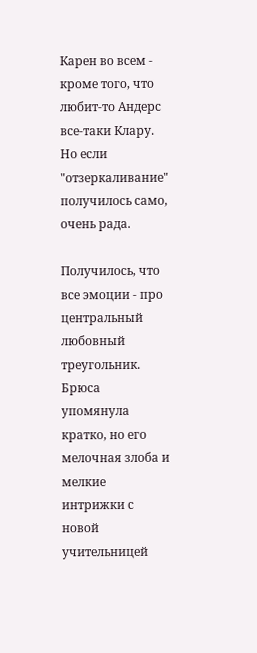Карен во всем - кроме того, что любит-то Андерс все-таки Клару. Но если "отзеркаливание" получилось само, очень рада.

Получилось, что все эмоции - про центральный любовный треугольник. Брюса упомянула кратко, но его мелочная злоба и мелкие интрижки с новой учительницей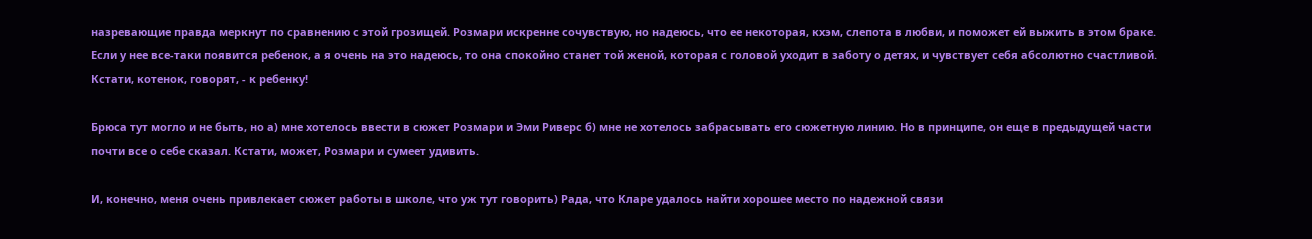назревающие правда меркнут по сравнению с этой грозищей. Розмари искренне сочувствую, но надеюсь, что ее некоторая, кхэм, слепота в любви, и поможет ей выжить в этом браке. Если у нее все-таки появится ребенок, а я очень на это надеюсь, то она спокойно станет той женой, которая с головой уходит в заботу о детях, и чувствует себя абсолютно счастливой. Кстати, котенок, говорят, - к ребенку!

Брюса тут могло и не быть, но а) мне хотелось ввести в сюжет Розмари и Эми Риверс б) мне не хотелось забрасывать его сюжетную линию. Но в принципе, он еще в предыдущей части почти все о себе сказал. Кстати, может, Розмари и сумеет удивить.

И, конечно, меня очень привлекает сюжет работы в школе, что уж тут говорить) Рада, что Кларе удалось найти хорошее место по надежной связи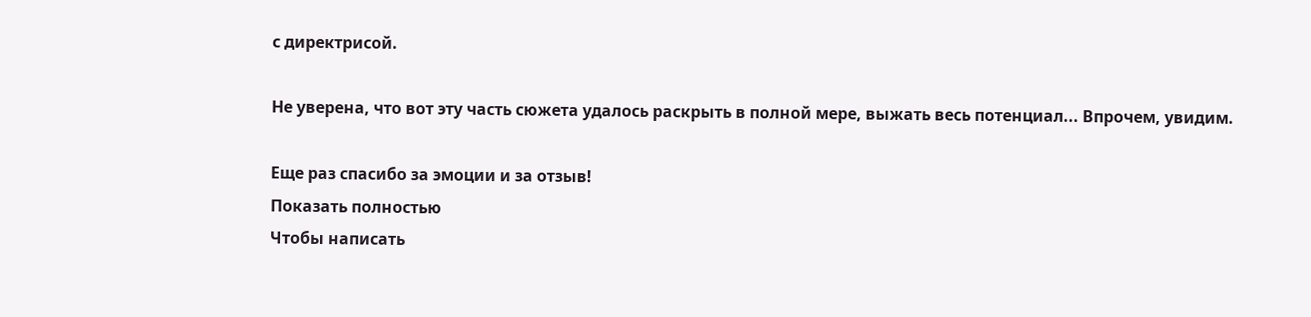с директрисой.

Не уверена, что вот эту часть сюжета удалось раскрыть в полной мере, выжать весь потенциал... Впрочем, увидим.

Еще раз спасибо за эмоции и за отзыв!
Показать полностью
Чтобы написать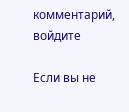комментарий, войдите

Если вы не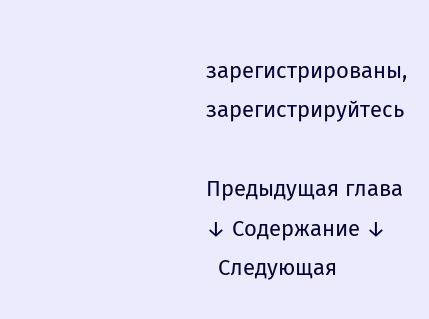зарегистрированы, зарегистрируйтесь

Предыдущая глава
↓ Содержание ↓
  Следующая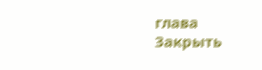глава
Закрыть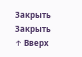Закрыть
Закрыть
↑ Вверх